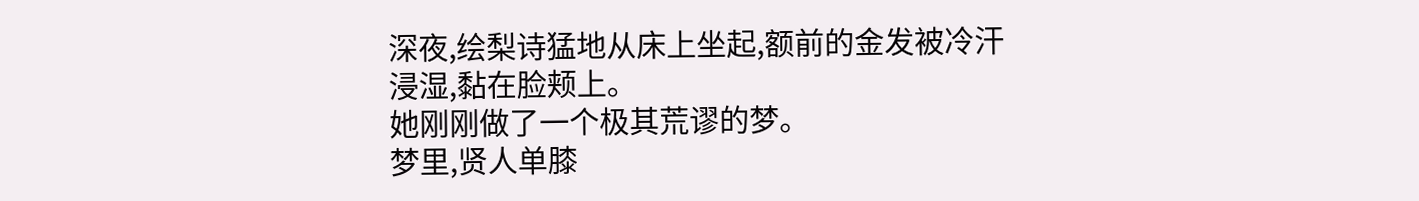深夜,绘梨诗猛地从床上坐起,额前的金发被冷汗浸湿,黏在脸颊上。
她刚刚做了一个极其荒谬的梦。
梦里,贤人单膝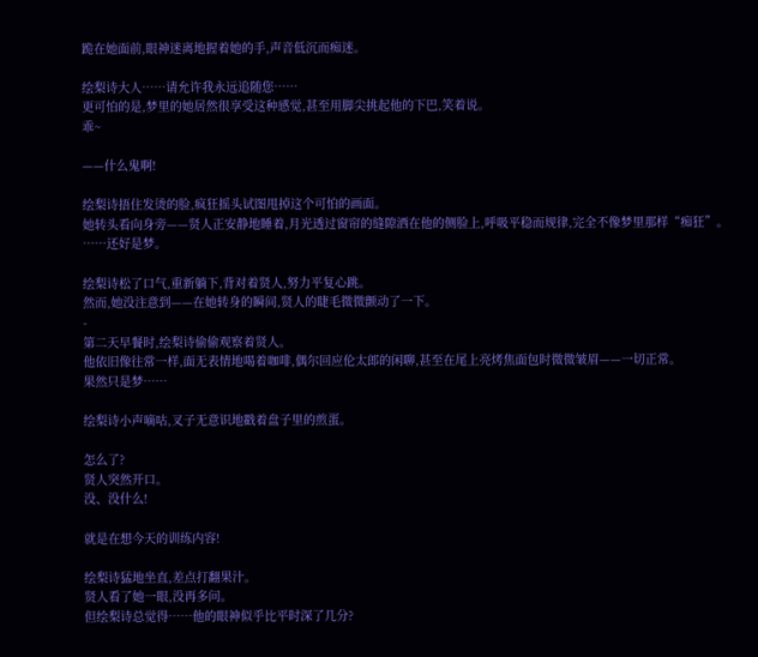跪在她面前,眼神迷离地握着她的手,声音低沉而痴迷。

绘梨诗大人……请允许我永远追随您……
更可怕的是,梦里的她居然很享受这种感觉,甚至用脚尖挑起他的下巴,笑着说。
乖~

——什么鬼啊!

绘梨诗捂住发烫的脸,疯狂摇头试图甩掉这个可怕的画面。
她转头看向身旁——贤人正安静地睡着,月光透过窗帘的缝隙洒在他的侧脸上,呼吸平稳而规律,完全不像梦里那样“痴狂”。
……还好是梦。

绘梨诗松了口气,重新躺下,背对着贤人,努力平复心跳。
然而,她没注意到——在她转身的瞬间,贤人的睫毛微微颤动了一下。
-
第二天早餐时,绘梨诗偷偷观察着贤人。
他依旧像往常一样,面无表情地喝着咖啡,偶尔回应伦太郎的闲聊,甚至在尾上亮烤焦面包时微微皱眉——一切正常。
果然只是梦……

绘梨诗小声嘀咕,叉子无意识地戳着盘子里的煎蛋。

怎么了?
贤人突然开口。
没、没什么!

就是在想今天的训练内容!

绘梨诗猛地坐直,差点打翻果汁。
贤人看了她一眼,没再多问。
但绘梨诗总觉得……他的眼神似乎比平时深了几分?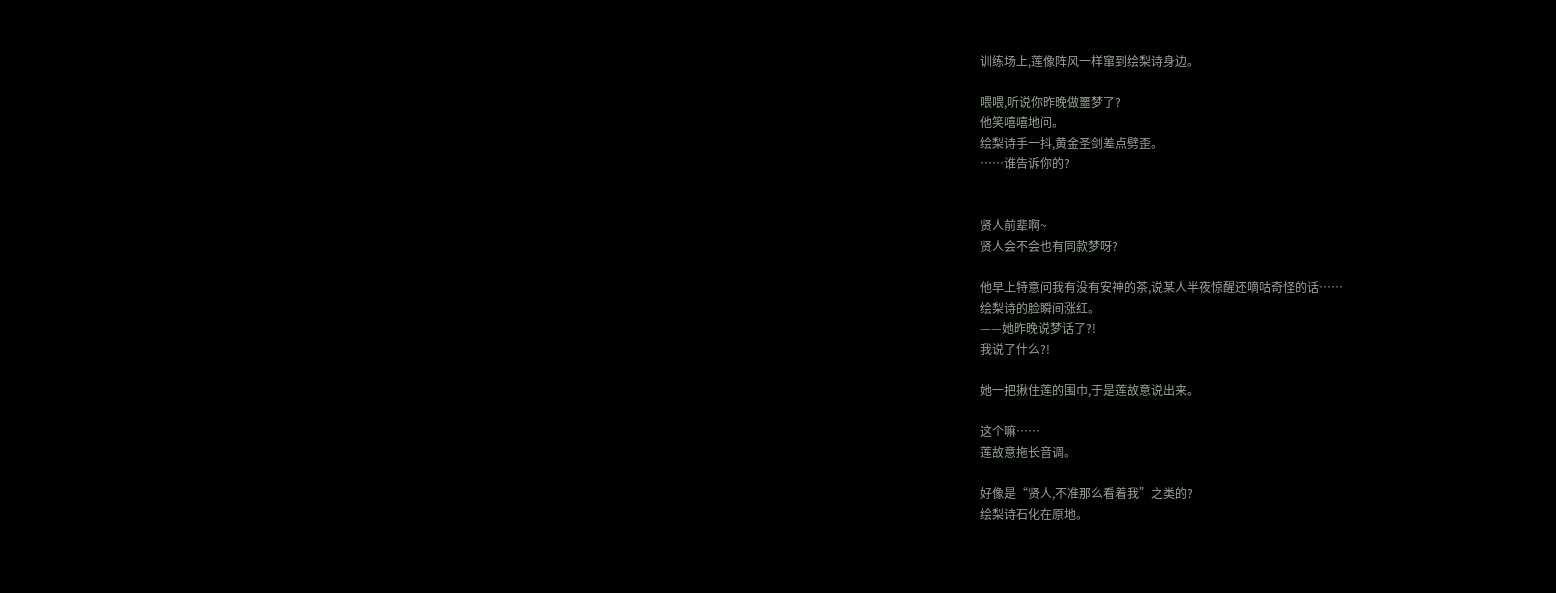训练场上,莲像阵风一样窜到绘梨诗身边。

喂喂,听说你昨晚做噩梦了?
他笑嘻嘻地问。
绘梨诗手一抖,黄金圣剑差点劈歪。
……谁告诉你的?


贤人前辈啊~
贤人会不会也有同款梦呀?

他早上特意问我有没有安神的茶,说某人半夜惊醒还嘀咕奇怪的话……
绘梨诗的脸瞬间涨红。
——她昨晚说梦话了?!
我说了什么?!

她一把揪住莲的围巾,于是莲故意说出来。

这个嘛……
莲故意拖长音调。

好像是“贤人,不准那么看着我”之类的?
绘梨诗石化在原地。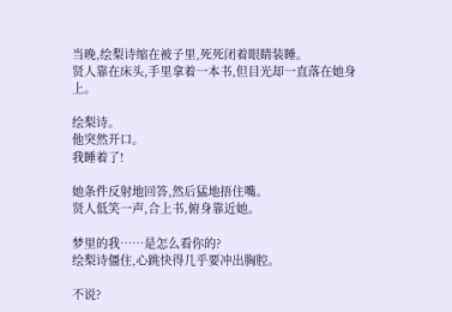当晚,绘梨诗缩在被子里,死死闭着眼睛装睡。
贤人靠在床头,手里拿着一本书,但目光却一直落在她身上。

绘梨诗。
他突然开口。
我睡着了!

她条件反射地回答,然后猛地捂住嘴。
贤人低笑一声,合上书,俯身靠近她。

梦里的我……是怎么看你的?
绘梨诗僵住,心跳快得几乎要冲出胸腔。

不说?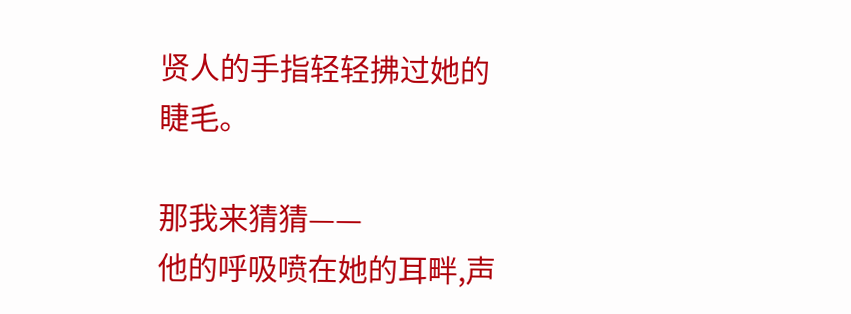贤人的手指轻轻拂过她的睫毛。

那我来猜猜——
他的呼吸喷在她的耳畔,声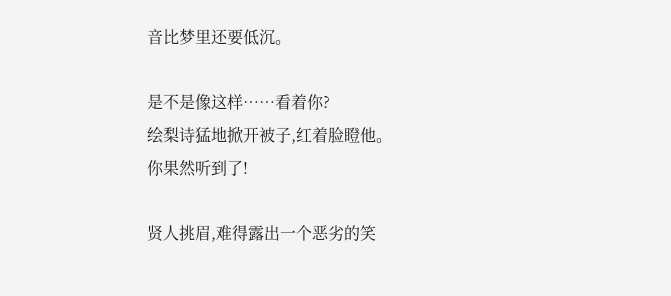音比梦里还要低沉。

是不是像这样……看着你?
绘梨诗猛地掀开被子,红着脸瞪他。
你果然听到了!

贤人挑眉,难得露出一个恶劣的笑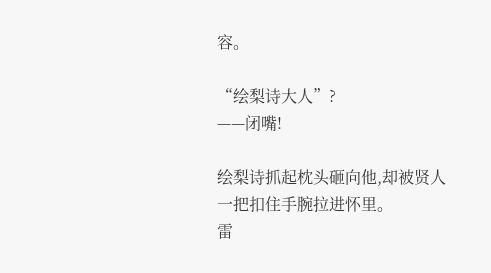容。

“绘梨诗大人”?
——闭嘴!

绘梨诗抓起枕头砸向他,却被贤人一把扣住手腕拉进怀里。
雷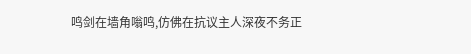鸣剑在墙角嗡鸣,仿佛在抗议主人深夜不务正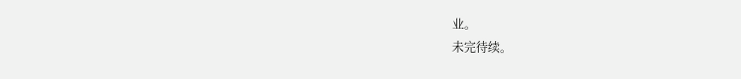业。
未完待续。